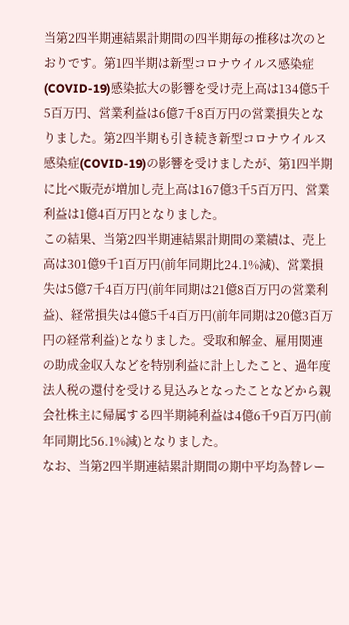当第2四半期連結累計期間の四半期毎の推移は次のとおりです。第1四半期は新型コロナウイルス感染症(COVID-19)感染拡大の影響を受け売上高は134億5千5百万円、営業利益は6億7千8百万円の営業損失となりました。第2四半期も引き続き新型コロナウイルス感染症(COVID-19)の影響を受けましたが、第1四半期に比べ販売が増加し売上高は167億3千5百万円、営業利益は1億4百万円となりました。
この結果、当第2四半期連結累計期間の業績は、売上高は301億9千1百万円(前年同期比24.1%減)、営業損失は5億7千4百万円(前年同期は21億8百万円の営業利益)、経常損失は4億5千4百万円(前年同期は20億3百万円の経常利益)となりました。受取和解金、雇用関連の助成金収入などを特別利益に計上したこと、過年度法人税の還付を受ける見込みとなったことなどから親会社株主に帰属する四半期純利益は4億6千9百万円(前年同期比56.1%減)となりました。
なお、当第2四半期連結累計期間の期中平均為替レー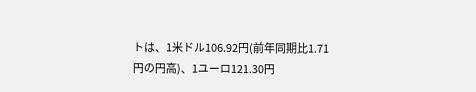トは、1米ドル106.92円(前年同期比1.71円の円高)、1ユーロ121.30円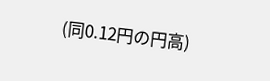(同0.12円の円高)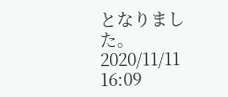となりました。
2020/11/11 16:09